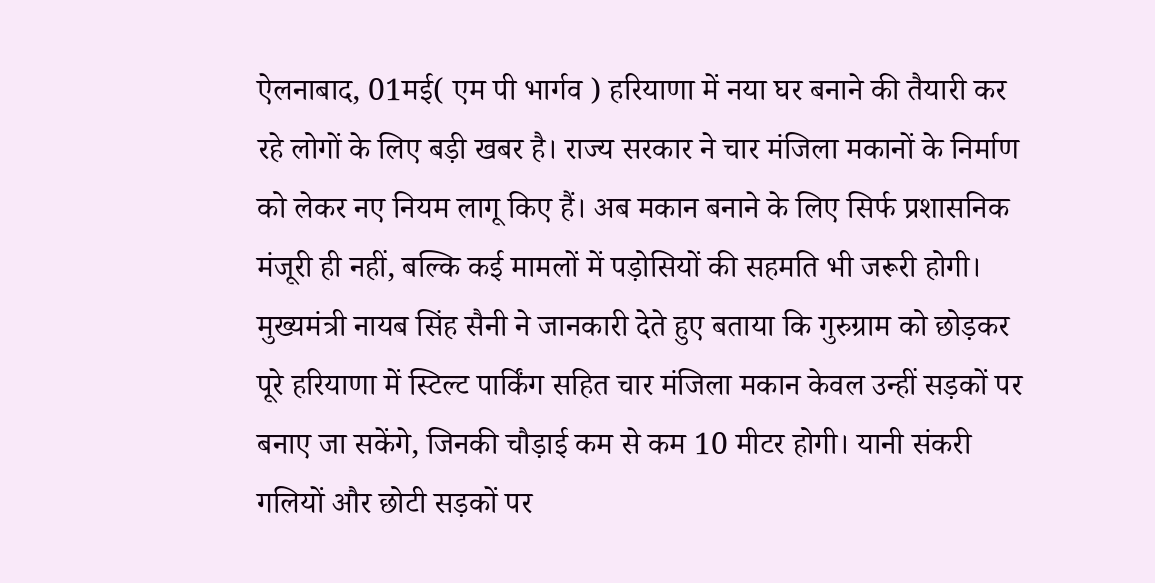ऐलनाबाद, 01मई( एम पी भार्गव ) हरियाणा में नया घर बनाने की तैयारी कर रहे लोगों के लिए बड़ी खबर है। राज्य सरकार ने चार मंजिला मकानों के निर्माण को लेकर नए नियम लागू किए हैं। अब मकान बनाने के लिए सिर्फ प्रशासनिक मंजूरी ही नहीं, बल्कि कई मामलों में पड़ोसियों की सहमति भी जरूरी होगी।
मुख्यमंत्री नायब सिंह सैनी ने जानकारी देते हुए बताया कि गुरुग्राम को छोड़कर पूरे हरियाणा में स्टिल्ट पार्किंग सहित चार मंजिला मकान केवल उन्हीं सड़कों पर बनाए जा सकेंगे, जिनकी चौड़ाई कम से कम 10 मीटर होगी। यानी संकरी गलियों और छोटी सड़कों पर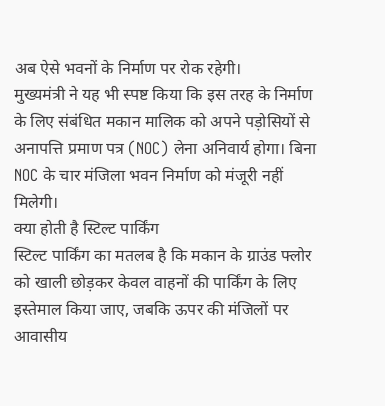अब ऐसे भवनों के निर्माण पर रोक रहेगी।
मुख्यमंत्री ने यह भी स्पष्ट किया कि इस तरह के निर्माण के लिए संबंधित मकान मालिक को अपने पड़ोसियों से अनापत्ति प्रमाण पत्र (NOC) लेना अनिवार्य होगा। बिना NOC के चार मंजिला भवन निर्माण को मंजूरी नहीं मिलेगी।
क्या होती है स्टिल्ट पार्किंग
स्टिल्ट पार्किंग का मतलब है कि मकान के ग्राउंड फ्लोर को खाली छोड़कर केवल वाहनों की पार्किंग के लिए इस्तेमाल किया जाए, जबकि ऊपर की मंजिलों पर आवासीय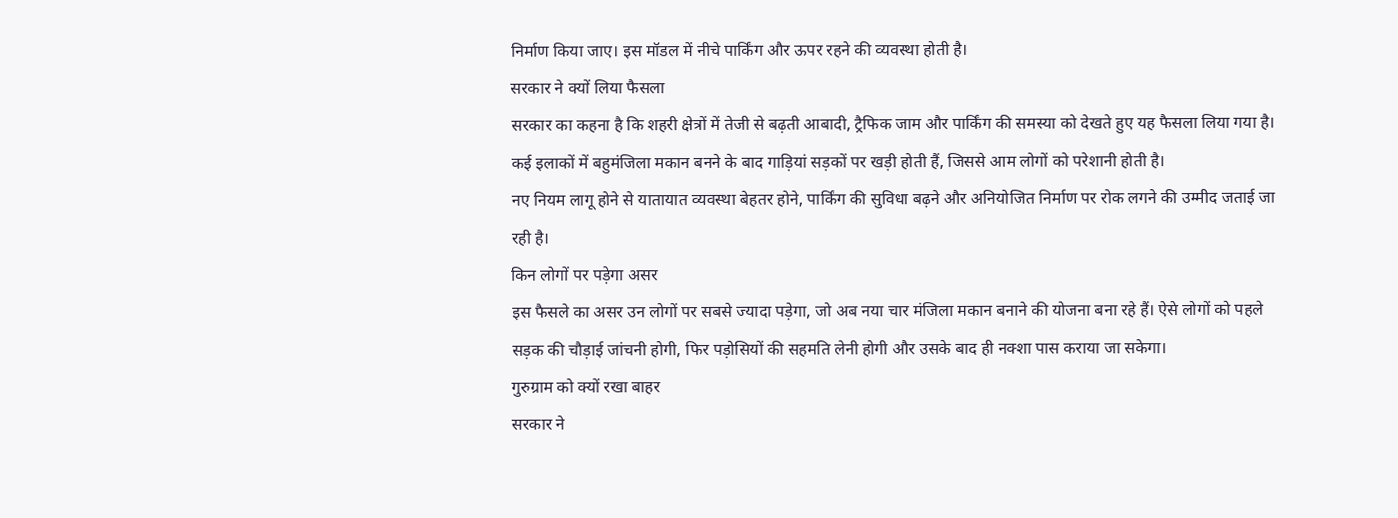निर्माण किया जाए। इस मॉडल में नीचे पार्किंग और ऊपर रहने की व्यवस्था होती है।
सरकार ने क्यों लिया फैसला
सरकार का कहना है कि शहरी क्षेत्रों में तेजी से बढ़ती आबादी, ट्रैफिक जाम और पार्किंग की समस्या को देखते हुए यह फैसला लिया गया है। कई इलाकों में बहुमंजिला मकान बनने के बाद गाड़ियां सड़कों पर खड़ी होती हैं, जिससे आम लोगों को परेशानी होती है।
नए नियम लागू होने से यातायात व्यवस्था बेहतर होने, पार्किंग की सुविधा बढ़ने और अनियोजित निर्माण पर रोक लगने की उम्मीद जताई जा रही है।
किन लोगों पर पड़ेगा असर
इस फैसले का असर उन लोगों पर सबसे ज्यादा पड़ेगा, जो अब नया चार मंजिला मकान बनाने की योजना बना रहे हैं। ऐसे लोगों को पहले सड़क की चौड़ाई जांचनी होगी, फिर पड़ोसियों की सहमति लेनी होगी और उसके बाद ही नक्शा पास कराया जा सकेगा।
गुरुग्राम को क्यों रखा बाहर
सरकार ने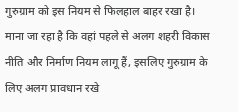गुरुग्राम को इस नियम से फिलहाल बाहर रखा है। माना जा रहा है कि वहां पहले से अलग शहरी विकास नीति और निर्माण नियम लागू हैं, इसलिए गुरुग्राम के लिए अलग प्रावधान रखे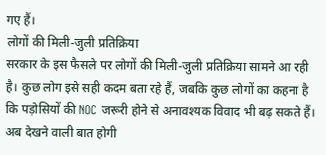गए हैं।
लोगों की मिली-जुली प्रतिक्रिया
सरकार के इस फैसले पर लोगों की मिली-जुली प्रतिक्रिया सामने आ रही है। कुछ लोग इसे सही कदम बता रहे हैं, जबकि कुछ लोगों का कहना है कि पड़ोसियों की NOC जरूरी होने से अनावश्यक विवाद भी बढ़ सकते हैं। अब देखने वाली बात होगी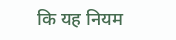कि यह नियम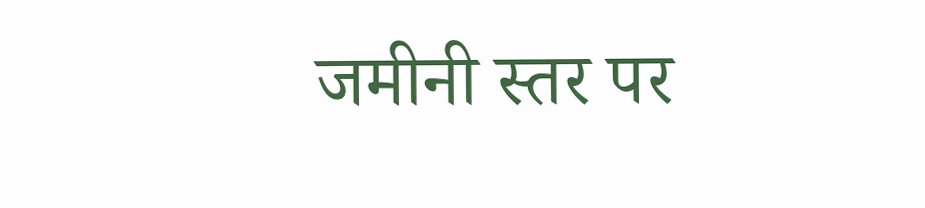जमीनी स्तर पर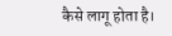कैसे लागू होता है।